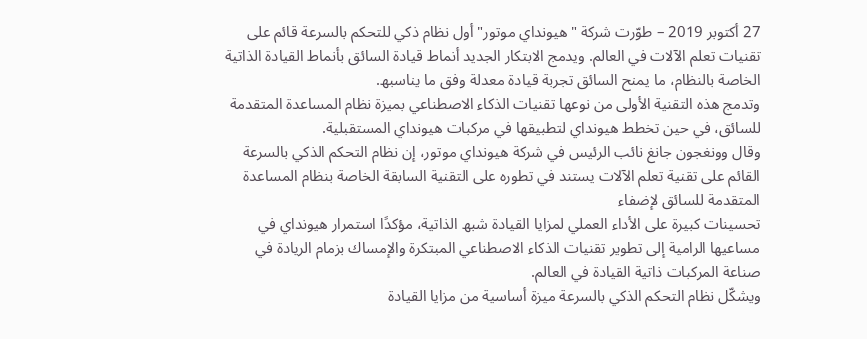27 أكتوبر 2019 – طوّرت شركة "ھیونداي موتور" أول نظام ذكي للتحكم بالسرعة قائم على تقنیات تعلم الآلات في العالم. ویدمج الابتكار الجدید أنماط قیادة السائق بأنماط القیادة الذاتیة الخاصة بالنظام، ما یمنح السائق تجربة قیادة معدلة وفق ما یناسبھ.
وتدمج ھذه التقنیة الأولى من نوعھا تقنیات الذكاء الاصطناعي بمیزة نظام المساعدة المتقدمة للسائق، في حین تخطط ھیونداي لتطبیقھا في مركبات ھیونداي المستقبلیة.
وقال وونغجون جانغ نائب الرئیس في شركة ھیونداي موتور، إن نظام التحكم الذكي بالسرعة القائم على تقنیة تعلم الآلات یستند في تطوره على التقنیة السابقة الخاصة بنظام المساعدة المتقدمة للسائق لإضفاء
تحسینات كبیرة على الأداء العملي لمزایا القیادة شبھ الذاتیة، مؤكدًا استمرار ھیونداي في مساعیھا الرامیة إلى تطویر تقنیات الذكاء الاصطناعي المبتكرة والإمساك بزمام الریادة في صناعة المركبات ذاتیة القیادة في العالم.
ویشكّل نظام التحكم الذكي بالسرعة میزة أساسیة من مزایا القیادة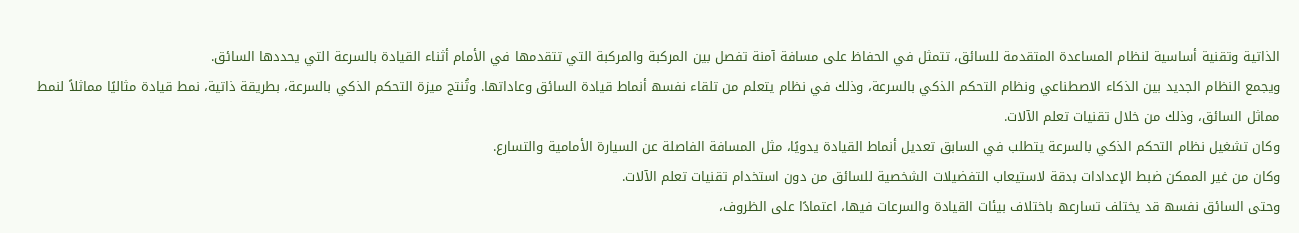الذاتیة وتقنیة أساسیة لنظام المساعدة المتقدمة للسائق، تتمثل في الحفاظ على مسافة آمنة تفصل بین المركبة والمركبة التي تتقدمھا في الأمام أثناء القیادة بالسرعة التي یحددھا السائق.
ویجمع النظام الجدید بین الذكاء الاصطناعي ونظام التحكم الذكي بالسرعة، وذلك في نظام یتعلم من تلقاء نفسھ أنماط قیادة السائق وعاداتھا. وتُنتج میزة التحكم الذكي بالسرعة، بطریقة ذاتیة، نمط قیادة مثالیًا مماثلاً لنمط مماثل السائق، وذلك من خلال تقنیات تعلم الآلات.
وكان تشغیل نظام التحكم الذكي بالسرعة یتطلب في السابق تعدیل أنماط القیادة یدویًا، مثل المسافة الفاصلة عن السیارة الأمامیة والتسارع.
وكان من غیر الممكن ضبط الإعدادات بدقة لاستیعاب التفضیلات الشخصیة للسائق من دون استخدام تقنیات تعلم الآلات.
وحتى السائق نفسھ قد یختلف تسارعھ باختلاف بیئات القیادة والسرعات فیھا، اعتمادًا على الظروف،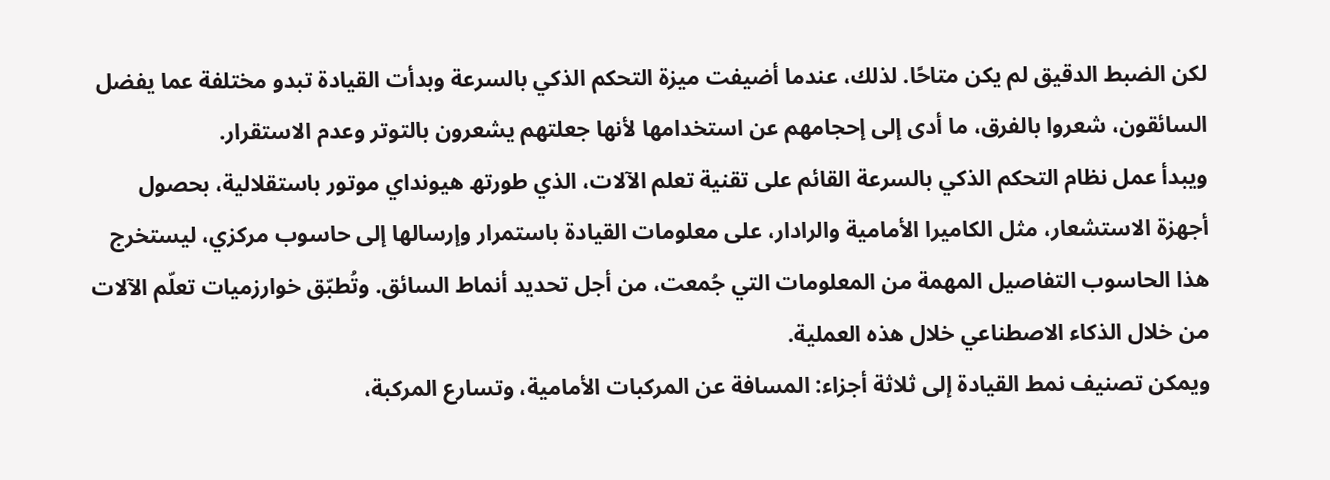لكن الضبط الدقیق لم یكن متاحًا. لذلك، عندما أضیفت میزة التحكم الذكي بالسرعة وبدأت القیادة تبدو مختلفة عما یفضل السائقون، شعروا بالفرق، ما أدى إلى إحجامھم عن استخدامھا لأنھا جعلتھم یشعرون بالتوتر وعدم الاستقرار.
ویبدأ عمل نظام التحكم الذكي بالسرعة القائم على تقنیة تعلم الآلات، الذي طورتھ ھیونداي موتور باستقلالیة، بحصول أجھزة الاستشعار، مثل الكامیرا الأمامیة والرادار، على معلومات القیادة باستمرار وإرسالھا إلى حاسوب مركزي، لیستخرج ھذا الحاسوب التفاصیل المھمة من المعلومات التي جُمعت، من أجل تحدید أنماط السائق. وتُطبّق خوارزمیات تعلّم الآلات من خلال الذكاء الاصطناعي خلال ھذه العملیة.
ویمكن تصنیف نمط القیادة إلى ثلاثة أجزاء: المسافة عن المركبات الأمامیة، وتسارع المركبة،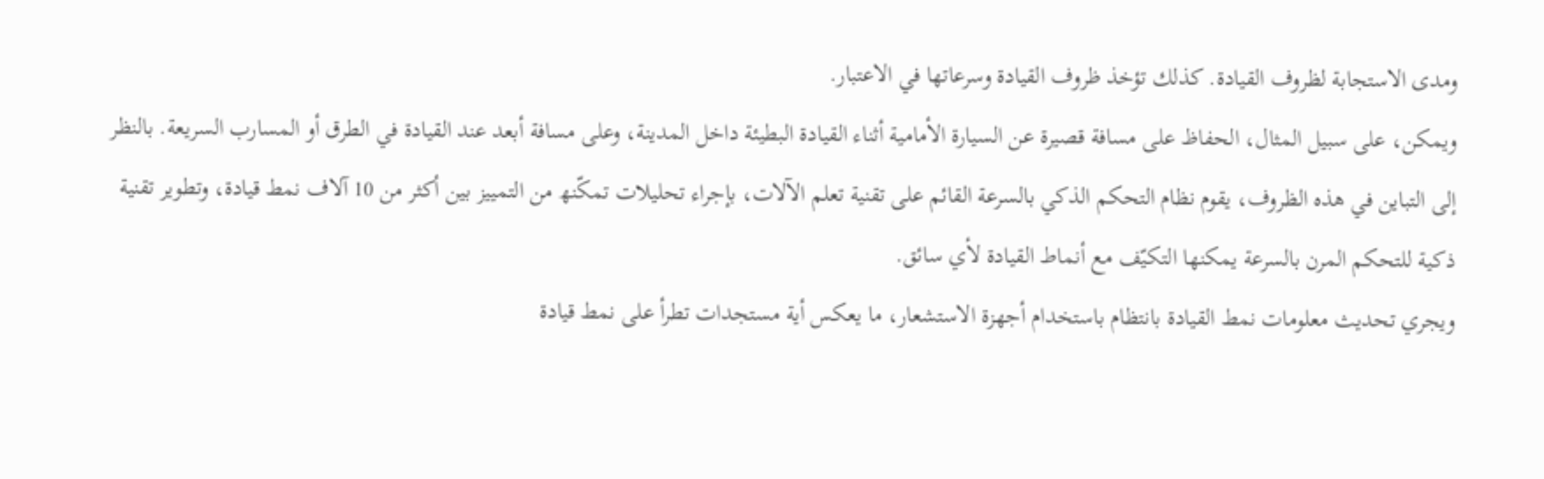ومدى الاستجابة لظروف القیادة. كذلك تؤخذ ظروف القیادة وسرعاتھا في الاعتبار.
ویمكن، على سبیل المثال، الحفاظ على مسافة قصیرة عن السیارة الأمامیة أثناء القیادة البطیئة داخل المدینة، وعلى مسافة أبعد عند القیادة في الطرق أو المسارب السریعة. بالنظر إلى التباین في ھذه الظروف، یقوم نظام التحكم الذكي بالسرعة القائم على تقنیة تعلم الآلات، بإجراء تحلیلات تمكّنھ من التمییز بین أكثر من 10 آلاف نمط قیادة، وتطویر تقنیة ذكیة للتحكم المرن بالسرعة یمكنھا التكیّف مع أنماط القیادة لأي سائق.
ویجري تحدیث معلومات نمط القیادة بانتظام باستخدام أجھزة الاستشعار، ما یعكس أیة مستجدات تطرأ على نمط قیادة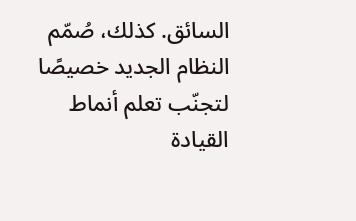السائق. كذلك، صُمّم النظام الجدید خصیصًا لتجنّب تعلم أنماط القیادة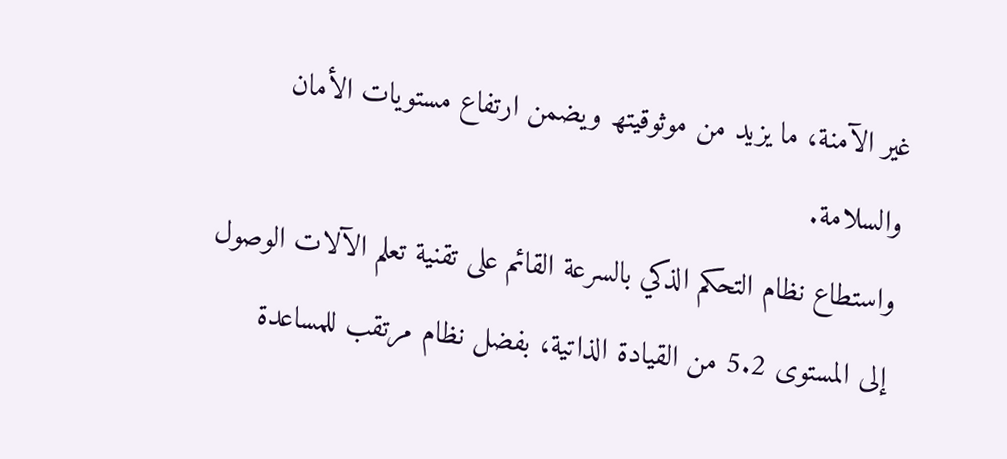غیر الآمنة، ما یزید من موثوقیتھ ویضمن ارتفاع مستویات الأمان والسلامة.
واستطاع نظام التحكم الذكي بالسرعة القائم على تقنیة تعلم الآلات الوصول إلى المستوى 5.2 من القیادة الذاتیة، بفضل نظام مرتقب للمساعدة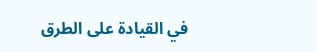في القیادة على الطرق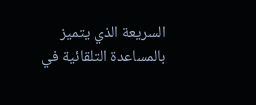السریعة الذي یتمیز بالمساعدة التلقائیة في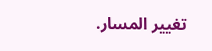تغییر المسار.